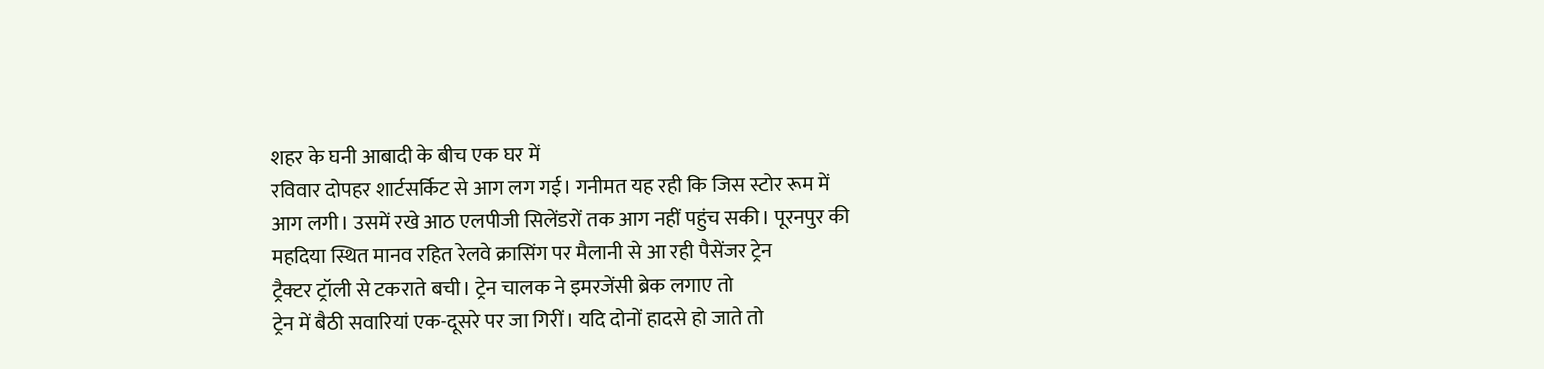शहर के घनी आबादी के बीच एक घर में
रविवार दोपहर शार्टसर्किट से आग लग गई। गनीमत यह रही कि जिस स्टोर रूम में
आग लगी। उसमें रखे आठ एलपीजी सिलेंडरों तक आग नहीं पहुंच सकी। पूरनपुर की
महदिया स्थित मानव रहित रेलवे क्रासिंग पर मैलानी से आ रही पैसेंजर ट्रेन
ट्रैक्टर ट्रॉली से टकराते बची। ट्रेन चालक ने इमरजेंसी ब्रेक लगाए तो
ट्रेन में बैठी सवारियां एक-दूसरे पर जा गिरीं। यदि दोनों हादसे हो जाते तो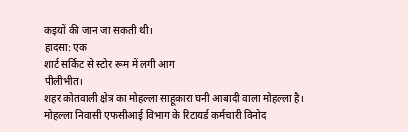कइयों की जान जा सकती थी।
हादसा: एक
शार्ट सर्किट से स्टोर रूम में लगी आग
पीलीभीत।
शहर कोतवाली क्षेत्र का मोहल्ला साहूकारा घनी आबादी वाला मोहल्ला है।
मोहल्ला निवासी एफसीआई विभाग के रिटायर्ड कर्मचारी विनोद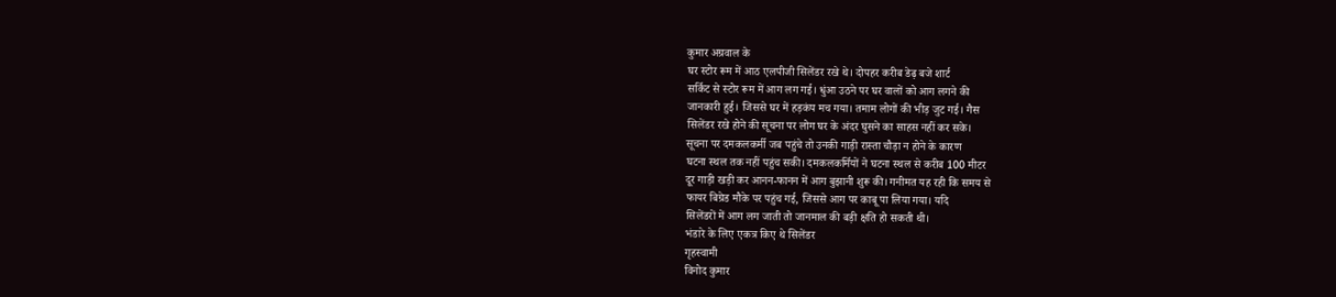कुमार अग्रवाल के
घर स्टोर रूम में आठ एलपीजी सिलेंडर रखे थे। दोपहर करीब डेढ़ बजे शार्ट
सर्किट से स्टोर रूम में आग लग गई। धुंआ उठने पर घर वालों को आग लगने की
जानकारी हुई। जिससे घर में हड़कंप मच गया। तमाम लोगों की भीड़ जुट गई। गैस
सिलेंडर रखे होने की सूचना पर लोग घर के अंदर घुसने का साहस नहीं कर सके।
सूचना पर दमकलकर्मी जब पहुंचे तो उनकी गाड़ी रास्ता चौड़ा न होने के कारण
घटना स्थल तक नहीं पहुंच सकी। दमकलकर्मियों ने घटना स्थल से करीब 100 मीटर
दूर गाड़ी खड़ी कर आनन-फानन में आग बुझानी शुरू की। गनीमत यह रही कि समय से
फायर बिग्रेड मौके पर पहुंच गई, जिससे आग पर काबू पा लिया गया। यदि
सिलेंडरों में आग लग जाती तो जानमाल की बड़ी क्षति हो सकती थी।
भंडारे के लिए एकत्र किए थे सिलेंडर
गृहस्वामी
विनोद कुमार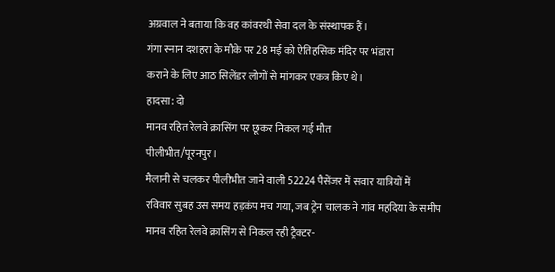अग्रवाल ने बताया कि वह कांवरथी सेवा दल के संस्थापक हैं।
गंगा स्नान दशहरा के मौके पर 28 मई को ऐतिहसिक मंदिर पर भंडारा
कराने के लिए आठ सिलेंडर लोगों से मांगकर एकत्र किए थे।
हादसा: दो
मानव रहित रेलवे क्रासिंग पर छूकर निकल गई मौत
पीलीभीत/पूरनपुर।
मैलानी से चलकर पीलीभीत जाने वाली 52224 पैसेंजर में सवार यात्रियों में
रविवार सुबह उस समय हड़कंप मच गया, जब ट्रेन चालक ने गांव महदिया के समीप
मानव रहित रेलवे क्रासिंग से निकल रही ट्रैक्टर-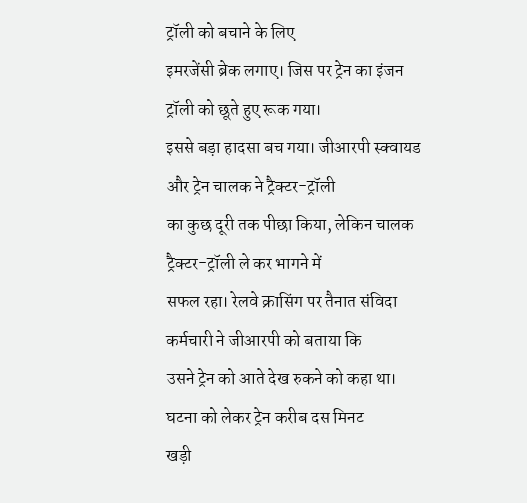ट्रॉली को बचाने के लिए
इमरजेंसी ब्रेक लगाए। जिस पर ट्रेन का इंजन ट्रॉली को छूते हुए रूक गया।
इससे बड़ा हादसा बच गया। जीआरपी स्क्वायड और ट्रेन चालक ने ट्रैक्टर-ट्रॉली
का कुछ दूरी तक पीछा किया, लेकिन चालक ट्रैक्टर-ट्रॉली ले कर भागने में
सफल रहा। रेलवे क्रासिंग पर तैनात संविदा कर्मचारी ने जीआरपी को बताया कि
उसने ट्रेन को आते देख रुकने को कहा था। घटना को लेकर ट्रेन करीब दस मिनट
खड़ी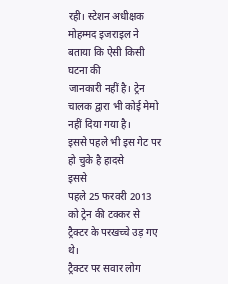रही। स्टेशन अधीक्षक मोहम्मद इजराइल ने बताया कि ऐसी किसी घटना की
जानकारी नहीं है। ट्रेन चालक द्वारा भी कोई मेमो नहीं दिया गया है।
इससे पहले भी इस गेट पर हो चुके है हादसे
इससे
पहले 25 फरवरी 2013 को ट्रेन की टक्कर से ट्रैक्टर के परखच्चे उड़ गए थे।
ट्रैक्टर पर सवार लोग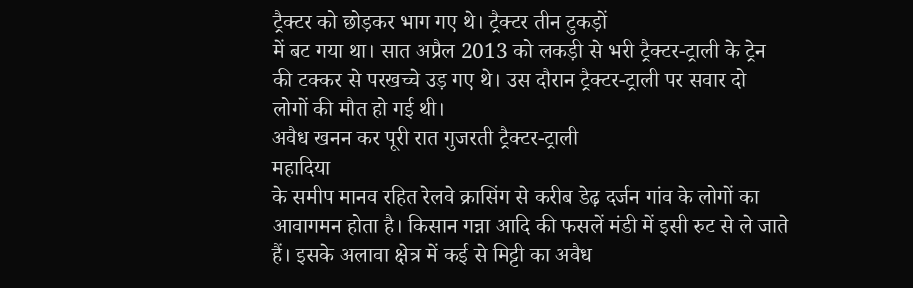ट्रैक्टर को छोड़कर भाग गए थे। ट्रैक्टर तीन टुकड़ों
में बट गया था। सात अप्रैल 2013 को लकड़ी से भरी ट्रैक्टर-ट्राली के ट्रेन
की टक्कर से परखच्चे उड़ गए थे। उस दौरान ट्रैक्टर-ट्राली पर सवार दो
लोगों की मौत हो गई थी।
अवैध खनन कर पूरी रात गुजरती ट्रैक्टर-ट्राली
महादिया
के समीप मानव रहित रेलवे क्रासिंग से करीब डेढ़ दर्जन गांव के लोगों का
आवागमन होता है। किसान गन्ना आदि की फसलें मंडी में इसी रुट से ले जाते
हैं। इसके अलावा क्षेत्र में कई से मिट्टी का अवैध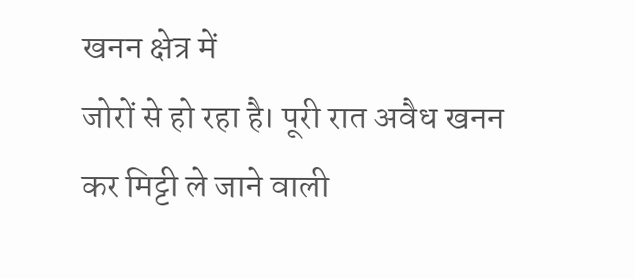खनन क्षेत्र में
जोरों से हो रहा है। पूरी रात अवैध खनन कर मिट्टी ले जाने वाली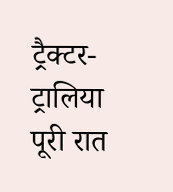ट्रैक्टर-ट्रालिया पूरी रात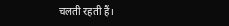चलती रहती हैं।